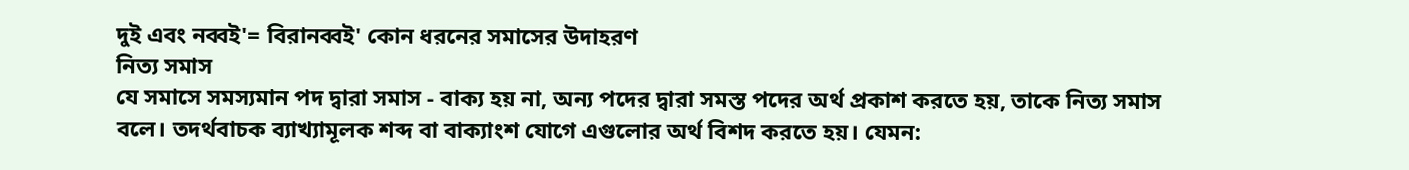দুই এবং নব্বই'= বিরানব্বই' কোন ধরনের সমাসের উদাহরণ
নিত্য সমাস
যে সমাসে সমস্যমান পদ দ্বারা সমাস - বাক্য হয় না, অন্য পদের দ্বারা সমস্ত পদের অর্থ প্রকাশ করতে হয়, তাকে নিত্য সমাস বলে। তদর্থবাচক ব্যাখ্যামূলক শব্দ বা বাক্যাংশ যোগে এগুলোর অর্থ বিশদ করতে হয়। যেমন: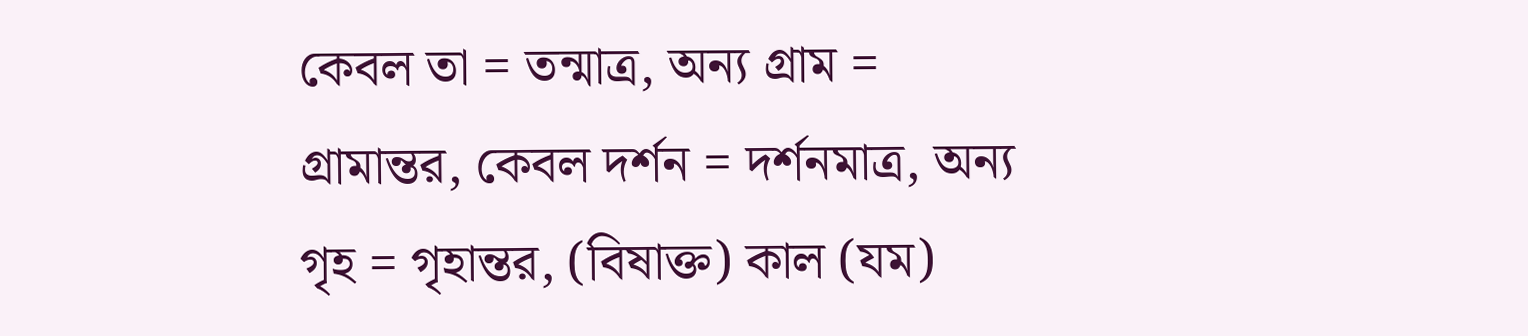কেবল তা = তন্মাত্র, অন্য গ্রাম = গ্রামান্তর, কেবল দর্শন = দর্শনমাত্র, অন্য গৃহ = গৃহান্তর, (বিষাক্ত) কাল (যম)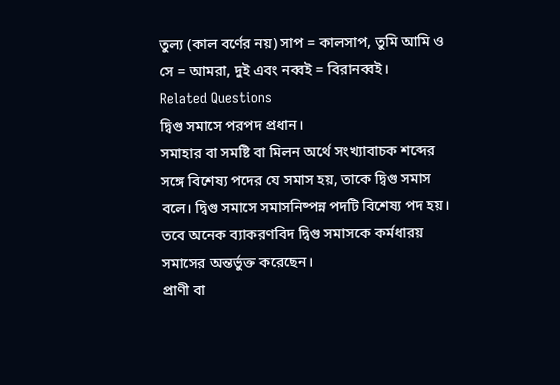তুল্য (কাল বর্ণের নয়) সাপ = কালসাপ, তুমি আমি ও সে = আমরা, দুই এবং নব্বই = বিরানব্বই।
Related Questions
দ্বিগু সমাসে পরপদ প্রধান।
সমাহার বা সমষ্টি বা মিলন অর্থে সংখ্যাবাচক শব্দের সঙ্গে বিশেষ্য পদের যে সমাস হয়, তাকে দ্বিগু সমাস বলে। দ্বিগু সমাসে সমাসনিষ্পন্ন পদটি বিশেষ্য পদ হয়।
তবে অনেক ব্যাকরণবিদ দ্বিগু সমাসকে কর্মধারয় সমাসের অন্তর্ভুক্ত করেছেন।
প্রাণী বা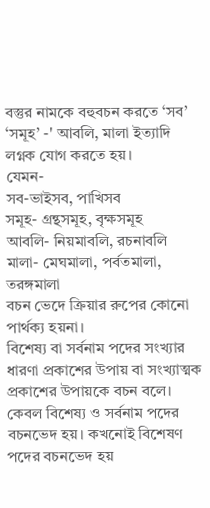বস্তুর নামকে বহুবচন করতে ‘সব’ ‘সমূহ’ -' আবলি, মালা ইত্যাদি লগ্নক যোগ করতে হয়।
যেমন-
সব-ভাইসব, পাখিসব
সমূহ- গ্রন্থসমূহ, বৃক্ষসমূহ
আবলি- নিয়মাবলি, রচনাবলি
মালা- মেঘমালা, পর্বতমালা, তরঙ্গমালা
বচন ভেদে ক্রিয়ার রুপের কোনো পার্থক্য হয়না।
বিশেষ্য বা সর্বনাম পদের সংখ্যার ধারণা প্রকাশের উপায় বা সংখ্যাত্মক প্রকাশের উপায়কে বচন বলে।
কেবল বিশেষ্য ও সর্বনাম পদের বচনভেদ হয়। কখনোই বিশেষণ পদের বচনভেদ হয়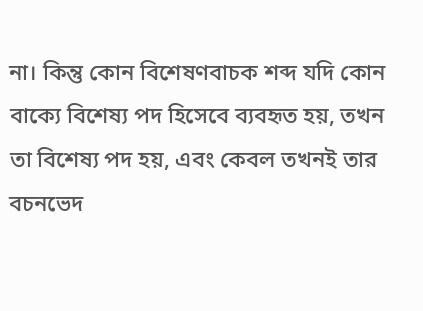না। কিন্তু কোন বিশেষণবাচক শব্দ যদি কোন বাক্যে বিশেষ্য পদ হিসেবে ব্যবহৃত হয়, তখন তা বিশেষ্য পদ হয়, এবং কেবল তখনই তার বচনভেদ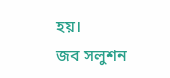হয়।
জব সলুশন